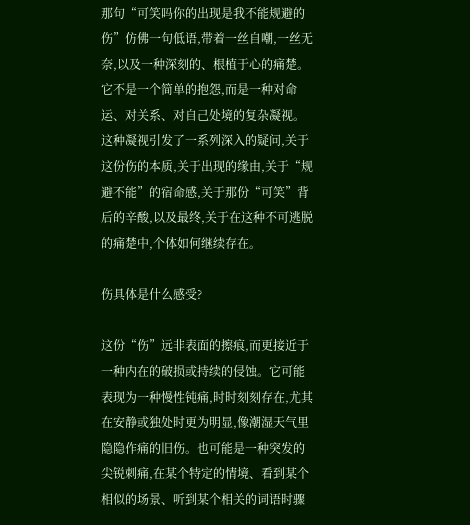那句“可笑吗你的出现是我不能规避的伤”仿佛一句低语,带着一丝自嘲,一丝无奈,以及一种深刻的、根植于心的痛楚。它不是一个简单的抱怨,而是一种对命运、对关系、对自己处境的复杂凝视。这种凝视引发了一系列深入的疑问,关于这份伤的本质,关于出现的缘由,关于“规避不能”的宿命感,关于那份“可笑”背后的辛酸,以及最终,关于在这种不可逃脱的痛楚中,个体如何继续存在。

伤具体是什么感受?

这份“伤”远非表面的擦痕,而更接近于一种内在的破损或持续的侵蚀。它可能表现为一种慢性钝痛,时时刻刻存在,尤其在安静或独处时更为明显,像潮湿天气里隐隐作痛的旧伤。也可能是一种突发的尖锐刺痛,在某个特定的情境、看到某个相似的场景、听到某个相关的词语时骤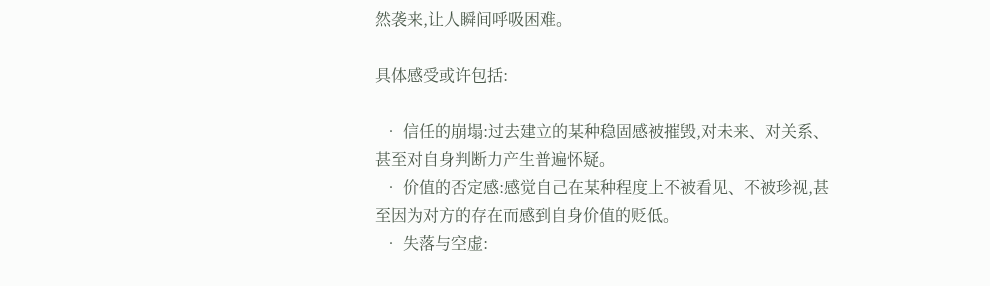然袭来,让人瞬间呼吸困难。

具体感受或许包括:

  • 信任的崩塌:过去建立的某种稳固感被摧毁,对未来、对关系、甚至对自身判断力产生普遍怀疑。
  • 价值的否定感:感觉自己在某种程度上不被看见、不被珍视,甚至因为对方的存在而感到自身价值的贬低。
  • 失落与空虚: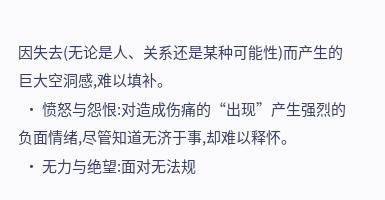因失去(无论是人、关系还是某种可能性)而产生的巨大空洞感,难以填补。
  • 愤怒与怨恨:对造成伤痛的“出现”产生强烈的负面情绪,尽管知道无济于事,却难以释怀。
  • 无力与绝望:面对无法规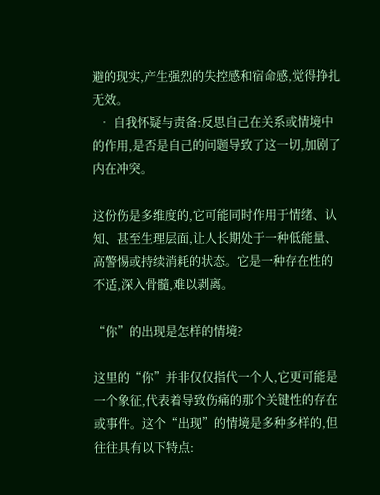避的现实,产生强烈的失控感和宿命感,觉得挣扎无效。
  • 自我怀疑与责备:反思自己在关系或情境中的作用,是否是自己的问题导致了这一切,加剧了内在冲突。

这份伤是多维度的,它可能同时作用于情绪、认知、甚至生理层面,让人长期处于一种低能量、高警惕或持续消耗的状态。它是一种存在性的不适,深入骨髓,难以剥离。

“你”的出现是怎样的情境?

这里的“你”并非仅仅指代一个人,它更可能是一个象征,代表着导致伤痛的那个关键性的存在或事件。这个“出现”的情境是多种多样的,但往往具有以下特点: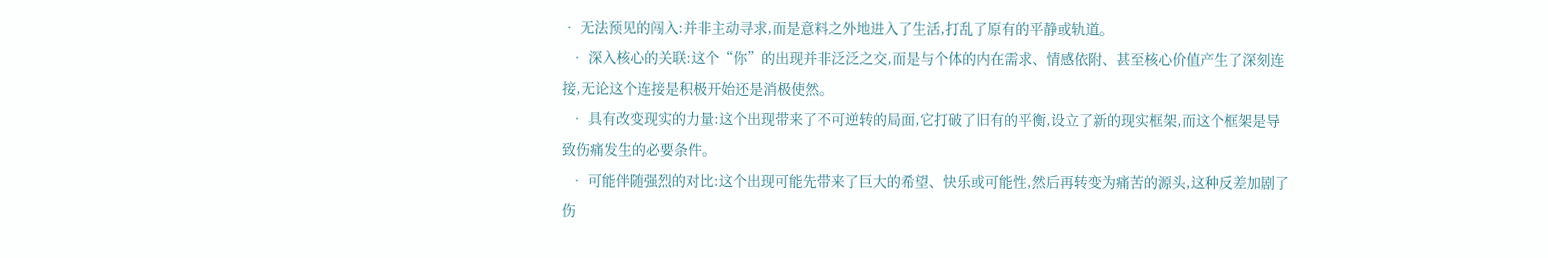• 无法预见的闯入:并非主动寻求,而是意料之外地进入了生活,打乱了原有的平静或轨道。
  • 深入核心的关联:这个“你”的出现并非泛泛之交,而是与个体的内在需求、情感依附、甚至核心价值产生了深刻连接,无论这个连接是积极开始还是消极使然。
  • 具有改变现实的力量:这个出现带来了不可逆转的局面,它打破了旧有的平衡,设立了新的现实框架,而这个框架是导致伤痛发生的必要条件。
  • 可能伴随强烈的对比:这个出现可能先带来了巨大的希望、快乐或可能性,然后再转变为痛苦的源头,这种反差加剧了伤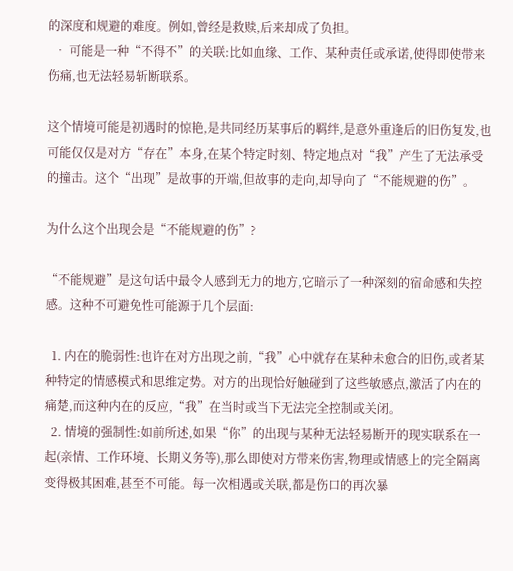的深度和规避的难度。例如,曾经是救赎,后来却成了负担。
  • 可能是一种“不得不”的关联:比如血缘、工作、某种责任或承诺,使得即使带来伤痛,也无法轻易斩断联系。

这个情境可能是初遇时的惊艳,是共同经历某事后的羁绊,是意外重逢后的旧伤复发,也可能仅仅是对方“存在”本身,在某个特定时刻、特定地点对“我”产生了无法承受的撞击。这个“出现”是故事的开端,但故事的走向,却导向了“不能规避的伤”。

为什么这个出现会是“不能规避的伤”?

“不能规避”是这句话中最令人感到无力的地方,它暗示了一种深刻的宿命感和失控感。这种不可避免性可能源于几个层面:

  1. 内在的脆弱性:也许在对方出现之前,“我”心中就存在某种未愈合的旧伤,或者某种特定的情感模式和思维定势。对方的出现恰好触碰到了这些敏感点,激活了内在的痛楚,而这种内在的反应,“我”在当时或当下无法完全控制或关闭。
  2. 情境的强制性:如前所述,如果“你”的出现与某种无法轻易断开的现实联系在一起(亲情、工作环境、长期义务等),那么即使对方带来伤害,物理或情感上的完全隔离变得极其困难,甚至不可能。每一次相遇或关联,都是伤口的再次暴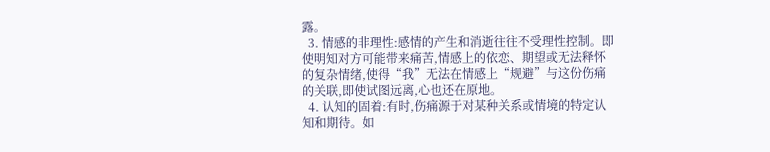露。
  3. 情感的非理性:感情的产生和消逝往往不受理性控制。即使明知对方可能带来痛苦,情感上的依恋、期望或无法释怀的复杂情绪,使得“我”无法在情感上“规避”与这份伤痛的关联,即使试图远离,心也还在原地。
  4. 认知的固着:有时,伤痛源于对某种关系或情境的特定认知和期待。如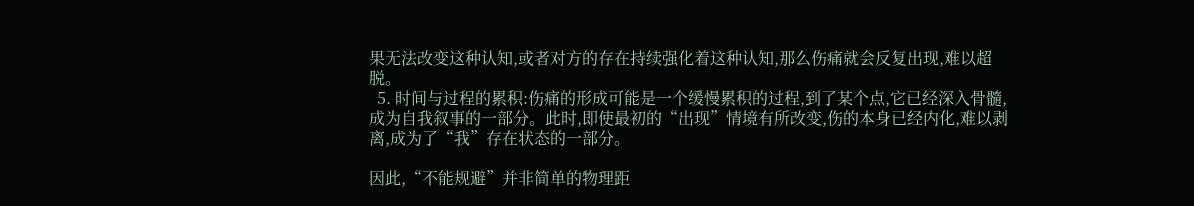果无法改变这种认知,或者对方的存在持续强化着这种认知,那么伤痛就会反复出现,难以超脱。
  5. 时间与过程的累积:伤痛的形成可能是一个缓慢累积的过程,到了某个点,它已经深入骨髓,成为自我叙事的一部分。此时,即使最初的“出现”情境有所改变,伤的本身已经内化,难以剥离,成为了“我”存在状态的一部分。

因此,“不能规避”并非简单的物理距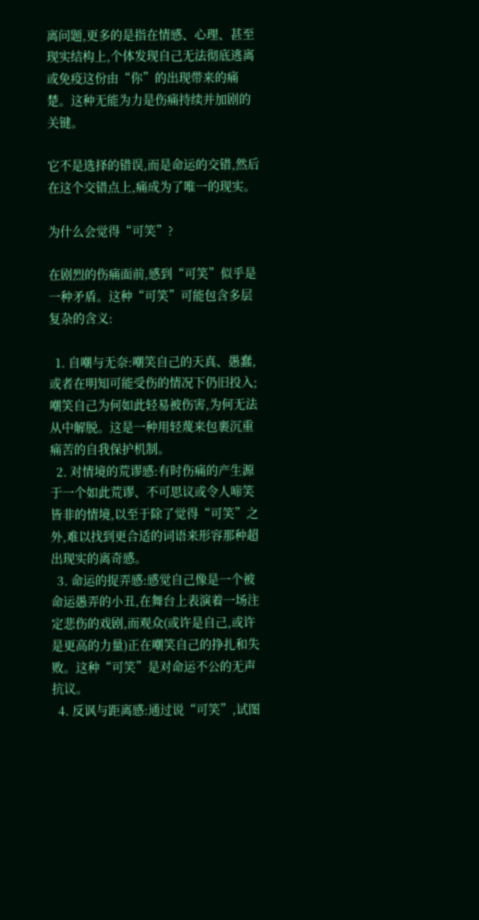离问题,更多的是指在情感、心理、甚至现实结构上,个体发现自己无法彻底逃离或免疫这份由“你”的出现带来的痛楚。这种无能为力是伤痛持续并加剧的关键。

它不是选择的错误,而是命运的交错,然后在这个交错点上,痛成为了唯一的现实。

为什么会觉得“可笑”?

在剧烈的伤痛面前,感到“可笑”似乎是一种矛盾。这种“可笑”可能包含多层复杂的含义:

  1. 自嘲与无奈:嘲笑自己的天真、愚蠢,或者在明知可能受伤的情况下仍旧投入;嘲笑自己为何如此轻易被伤害,为何无法从中解脱。这是一种用轻蔑来包裹沉重痛苦的自我保护机制。
  2. 对情境的荒谬感:有时伤痛的产生源于一个如此荒谬、不可思议或令人啼笑皆非的情境,以至于除了觉得“可笑”之外,难以找到更合适的词语来形容那种超出现实的离奇感。
  3. 命运的捉弄感:感觉自己像是一个被命运愚弄的小丑,在舞台上表演着一场注定悲伤的戏剧,而观众(或许是自己,或许是更高的力量)正在嘲笑自己的挣扎和失败。这种“可笑”是对命运不公的无声抗议。
  4. 反讽与距离感:通过说“可笑”,试图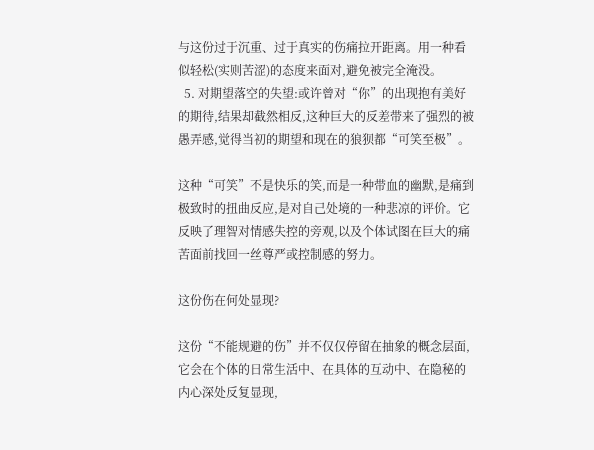与这份过于沉重、过于真实的伤痛拉开距离。用一种看似轻松(实则苦涩)的态度来面对,避免被完全淹没。
  5. 对期望落空的失望:或许曾对“你”的出现抱有美好的期待,结果却截然相反,这种巨大的反差带来了强烈的被愚弄感,觉得当初的期望和现在的狼狈都“可笑至极”。

这种“可笑”不是快乐的笑,而是一种带血的幽默,是痛到极致时的扭曲反应,是对自己处境的一种悲凉的评价。它反映了理智对情感失控的旁观,以及个体试图在巨大的痛苦面前找回一丝尊严或控制感的努力。

这份伤在何处显现?

这份“不能规避的伤”并不仅仅停留在抽象的概念层面,它会在个体的日常生活中、在具体的互动中、在隐秘的内心深处反复显现,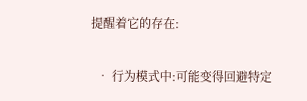提醒着它的存在:

  • 行为模式中:可能变得回避特定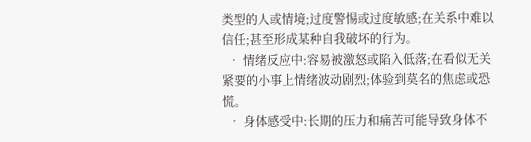类型的人或情境;过度警惕或过度敏感;在关系中难以信任;甚至形成某种自我破坏的行为。
  • 情绪反应中:容易被激怒或陷入低落;在看似无关紧要的小事上情绪波动剧烈;体验到莫名的焦虑或恐慌。
  • 身体感受中:长期的压力和痛苦可能导致身体不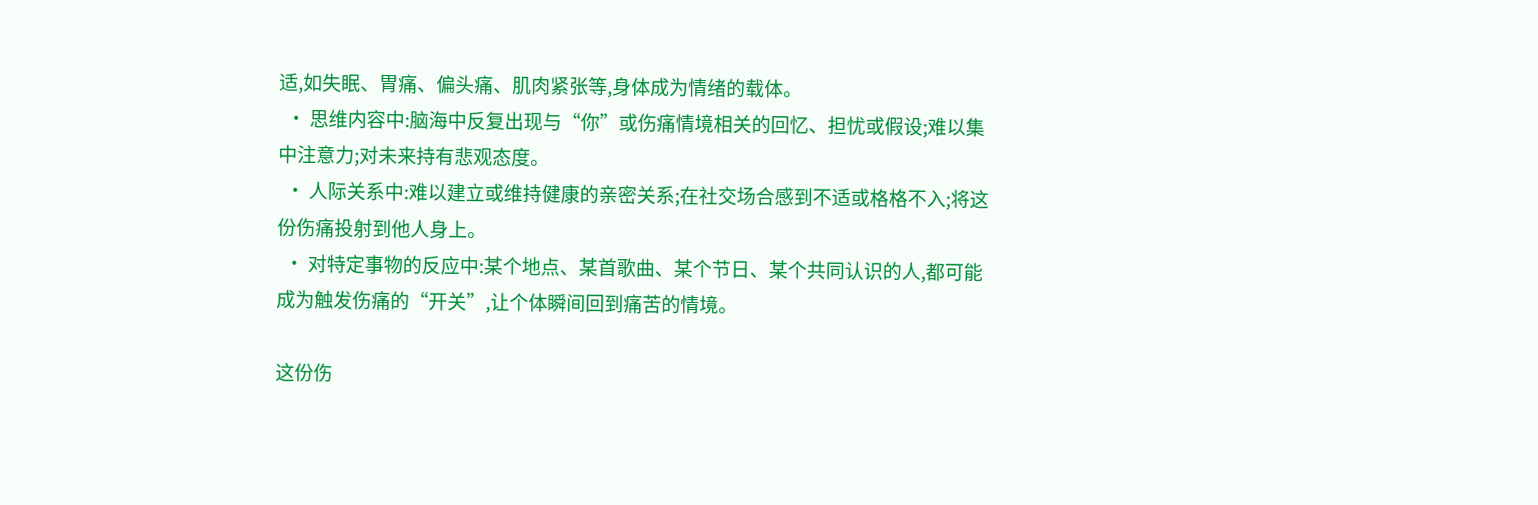适,如失眠、胃痛、偏头痛、肌肉紧张等,身体成为情绪的载体。
  • 思维内容中:脑海中反复出现与“你”或伤痛情境相关的回忆、担忧或假设;难以集中注意力;对未来持有悲观态度。
  • 人际关系中:难以建立或维持健康的亲密关系;在社交场合感到不适或格格不入;将这份伤痛投射到他人身上。
  • 对特定事物的反应中:某个地点、某首歌曲、某个节日、某个共同认识的人,都可能成为触发伤痛的“开关”,让个体瞬间回到痛苦的情境。

这份伤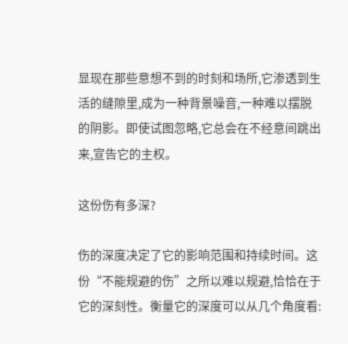显现在那些意想不到的时刻和场所,它渗透到生活的缝隙里,成为一种背景噪音,一种难以摆脱的阴影。即使试图忽略,它总会在不经意间跳出来,宣告它的主权。

这份伤有多深?

伤的深度决定了它的影响范围和持续时间。这份“不能规避的伤”之所以难以规避,恰恰在于它的深刻性。衡量它的深度可以从几个角度看: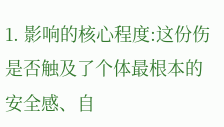1. 影响的核心程度:这份伤是否触及了个体最根本的安全感、自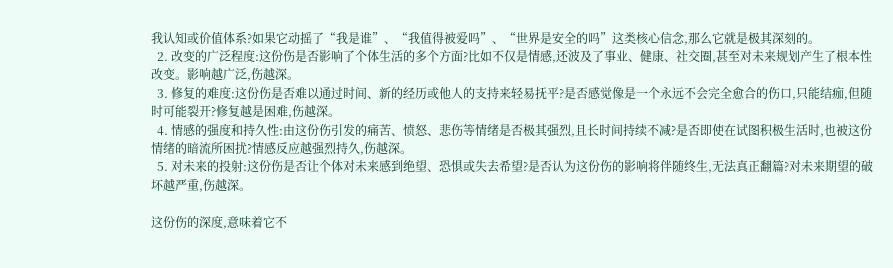我认知或价值体系?如果它动摇了“我是谁”、“我值得被爱吗”、“世界是安全的吗”这类核心信念,那么它就是极其深刻的。
  2. 改变的广泛程度:这份伤是否影响了个体生活的多个方面?比如不仅是情感,还波及了事业、健康、社交圈,甚至对未来规划产生了根本性改变。影响越广泛,伤越深。
  3. 修复的难度:这份伤是否难以通过时间、新的经历或他人的支持来轻易抚平?是否感觉像是一个永远不会完全愈合的伤口,只能结痂,但随时可能裂开?修复越是困难,伤越深。
  4. 情感的强度和持久性:由这份伤引发的痛苦、愤怒、悲伤等情绪是否极其强烈,且长时间持续不减?是否即使在试图积极生活时,也被这份情绪的暗流所困扰?情感反应越强烈持久,伤越深。
  5. 对未来的投射:这份伤是否让个体对未来感到绝望、恐惧或失去希望?是否认为这份伤的影响将伴随终生,无法真正翻篇?对未来期望的破坏越严重,伤越深。

这份伤的深度,意味着它不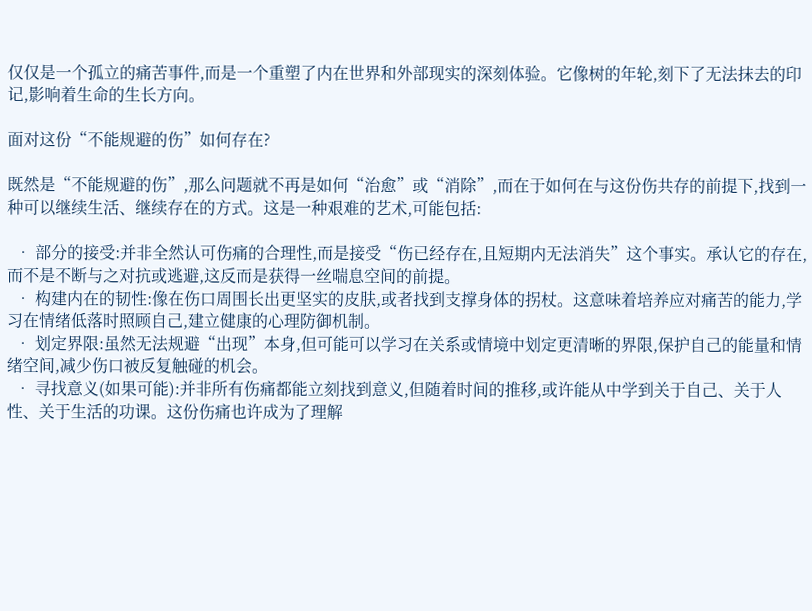仅仅是一个孤立的痛苦事件,而是一个重塑了内在世界和外部现实的深刻体验。它像树的年轮,刻下了无法抹去的印记,影响着生命的生长方向。

面对这份“不能规避的伤”如何存在?

既然是“不能规避的伤”,那么问题就不再是如何“治愈”或“消除”,而在于如何在与这份伤共存的前提下,找到一种可以继续生活、继续存在的方式。这是一种艰难的艺术,可能包括:

  • 部分的接受:并非全然认可伤痛的合理性,而是接受“伤已经存在,且短期内无法消失”这个事实。承认它的存在,而不是不断与之对抗或逃避,这反而是获得一丝喘息空间的前提。
  • 构建内在的韧性:像在伤口周围长出更坚实的皮肤,或者找到支撑身体的拐杖。这意味着培养应对痛苦的能力,学习在情绪低落时照顾自己,建立健康的心理防御机制。
  • 划定界限:虽然无法规避“出现”本身,但可能可以学习在关系或情境中划定更清晰的界限,保护自己的能量和情绪空间,减少伤口被反复触碰的机会。
  • 寻找意义(如果可能):并非所有伤痛都能立刻找到意义,但随着时间的推移,或许能从中学到关于自己、关于人性、关于生活的功课。这份伤痛也许成为了理解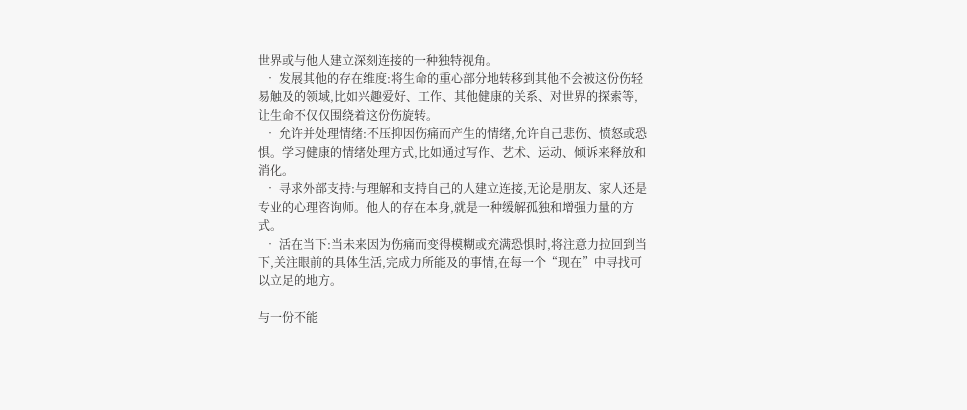世界或与他人建立深刻连接的一种独特视角。
  • 发展其他的存在维度:将生命的重心部分地转移到其他不会被这份伤轻易触及的领域,比如兴趣爱好、工作、其他健康的关系、对世界的探索等,让生命不仅仅围绕着这份伤旋转。
  • 允许并处理情绪:不压抑因伤痛而产生的情绪,允许自己悲伤、愤怒或恐惧。学习健康的情绪处理方式,比如通过写作、艺术、运动、倾诉来释放和消化。
  • 寻求外部支持:与理解和支持自己的人建立连接,无论是朋友、家人还是专业的心理咨询师。他人的存在本身,就是一种缓解孤独和增强力量的方式。
  • 活在当下:当未来因为伤痛而变得模糊或充满恐惧时,将注意力拉回到当下,关注眼前的具体生活,完成力所能及的事情,在每一个“现在”中寻找可以立足的地方。

与一份不能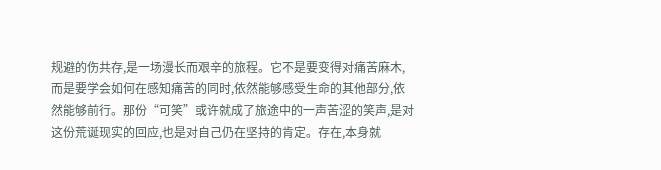规避的伤共存,是一场漫长而艰辛的旅程。它不是要变得对痛苦麻木,而是要学会如何在感知痛苦的同时,依然能够感受生命的其他部分,依然能够前行。那份“可笑”或许就成了旅途中的一声苦涩的笑声,是对这份荒诞现实的回应,也是对自己仍在坚持的肯定。存在,本身就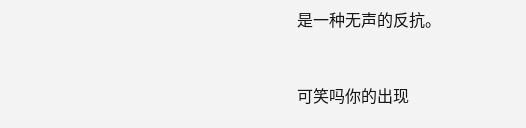是一种无声的反抗。


可笑吗你的出现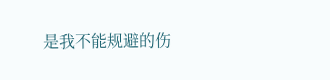是我不能规避的伤